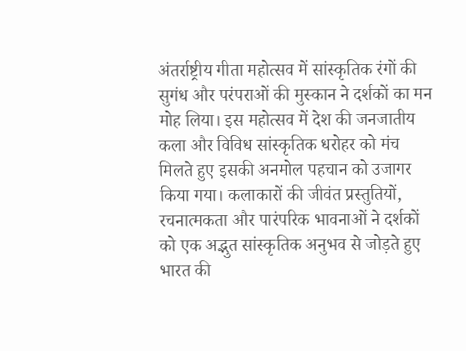अंतर्राष्ट्रीय गीता महोत्सव में सांस्कृतिक रंगों की सुगंध और परंपराओं की मुस्कान ने दर्शकों का मन मोह लिया। इस महोत्सव में देश की जनजातीय कला और विविध सांस्कृतिक धरोहर को मंच मिलते हुए इसकी अनमोल पहचान को उजागर किया गया। कलाकारों की जीवंत प्रस्तुतियों, रचनात्मकता और पारंपरिक भावनाओं ने दर्शकों को एक अद्भुत सांस्कृतिक अनुभव से जोड़ते हुए भारत की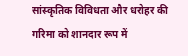सांस्कृतिक विविधता और धरोहर की गरिमा को शानदार रूप में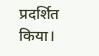प्रदर्शित किया।